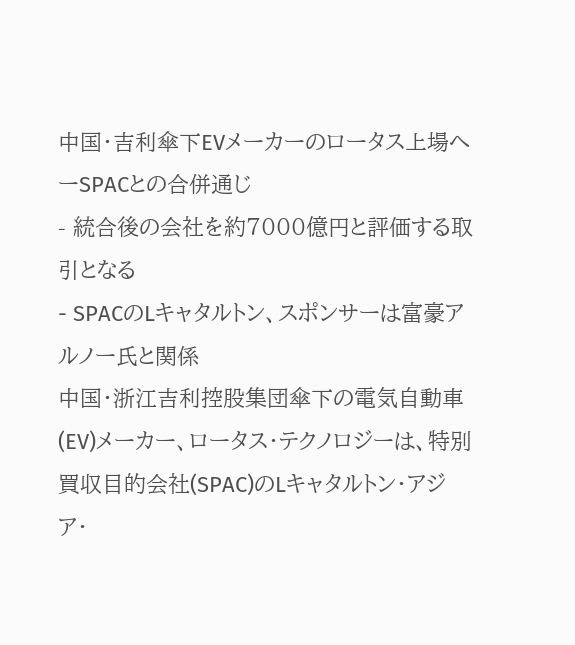中国・吉利傘下EVメーカーのロータス上場へーSPACとの合併通じ
- 統合後の会社を約7000億円と評価する取引となる
- SPACのLキャタルトン、スポンサーは富豪アルノー氏と関係
中国・浙江吉利控股集団傘下の電気自動車(EV)メーカー、ロータス・テクノロジーは、特別買収目的会社(SPAC)のLキャタルトン・アジア・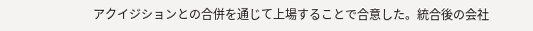アクイジションとの合併を通じて上場することで合意した。統合後の会社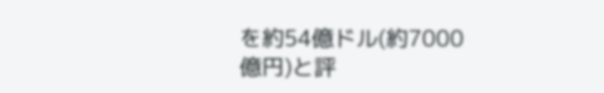を約54億ドル(約7000億円)と評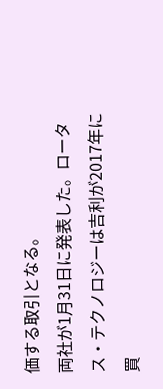価する取引となる。
両社が1月31日に発表した。ロータス・テクノロジーは吉利が2017年に買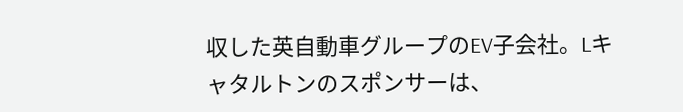収した英自動車グループのEV子会社。Lキャタルトンのスポンサーは、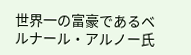世界一の富豪であるベルナール・アルノー氏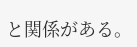と関係がある。